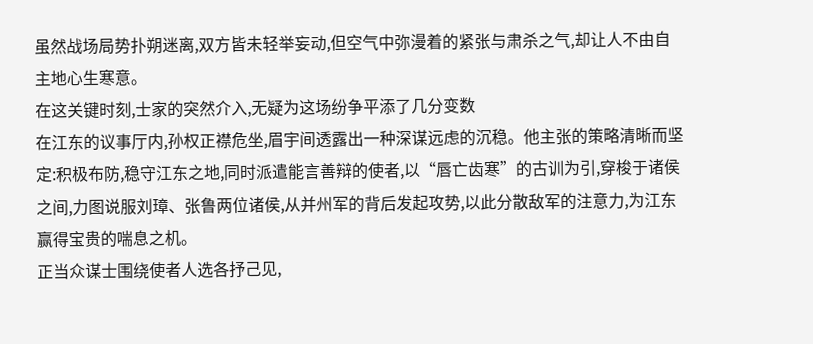虽然战场局势扑朔迷离,双方皆未轻举妄动,但空气中弥漫着的紧张与肃杀之气,却让人不由自主地心生寒意。
在这关键时刻,士家的突然介入,无疑为这场纷争平添了几分变数
在江东的议事厅内,孙权正襟危坐,眉宇间透露出一种深谋远虑的沉稳。他主张的策略清晰而坚定:积极布防,稳守江东之地,同时派遣能言善辩的使者,以“唇亡齿寒”的古训为引,穿梭于诸侯之间,力图说服刘璋、张鲁两位诸侯,从并州军的背后发起攻势,以此分散敌军的注意力,为江东赢得宝贵的喘息之机。
正当众谋士围绕使者人选各抒己见,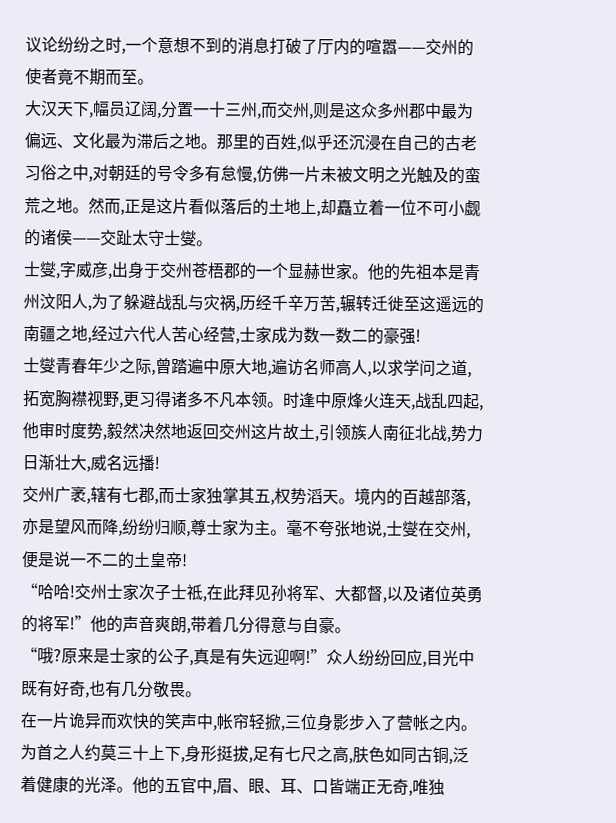议论纷纷之时,一个意想不到的消息打破了厅内的喧嚣——交州的使者竟不期而至。
大汉天下,幅员辽阔,分置一十三州,而交州,则是这众多州郡中最为偏远、文化最为滞后之地。那里的百姓,似乎还沉浸在自己的古老习俗之中,对朝廷的号令多有怠慢,仿佛一片未被文明之光触及的蛮荒之地。然而,正是这片看似落后的土地上,却矗立着一位不可小觑的诸侯——交趾太守士燮。
士燮,字威彦,出身于交州苍梧郡的一个显赫世家。他的先祖本是青州汶阳人,为了躲避战乱与灾祸,历经千辛万苦,辗转迁徙至这遥远的南疆之地,经过六代人苦心经营,士家成为数一数二的豪强!
士燮青春年少之际,曾踏遍中原大地,遍访名师高人,以求学问之道,拓宽胸襟视野,更习得诸多不凡本领。时逢中原烽火连天,战乱四起,他审时度势,毅然决然地返回交州这片故土,引领族人南征北战,势力日渐壮大,威名远播!
交州广袤,辖有七郡,而士家独掌其五,权势滔天。境内的百越部落,亦是望风而降,纷纷归顺,尊士家为主。毫不夸张地说,士燮在交州,便是说一不二的土皇帝!
“哈哈!交州士家次子士祗,在此拜见孙将军、大都督,以及诸位英勇的将军!”他的声音爽朗,带着几分得意与自豪。
“哦?原来是士家的公子,真是有失远迎啊!”众人纷纷回应,目光中既有好奇,也有几分敬畏。
在一片诡异而欢快的笑声中,帐帘轻掀,三位身影步入了营帐之内。为首之人约莫三十上下,身形挺拔,足有七尺之高,肤色如同古铜,泛着健康的光泽。他的五官中,眉、眼、耳、口皆端正无奇,唯独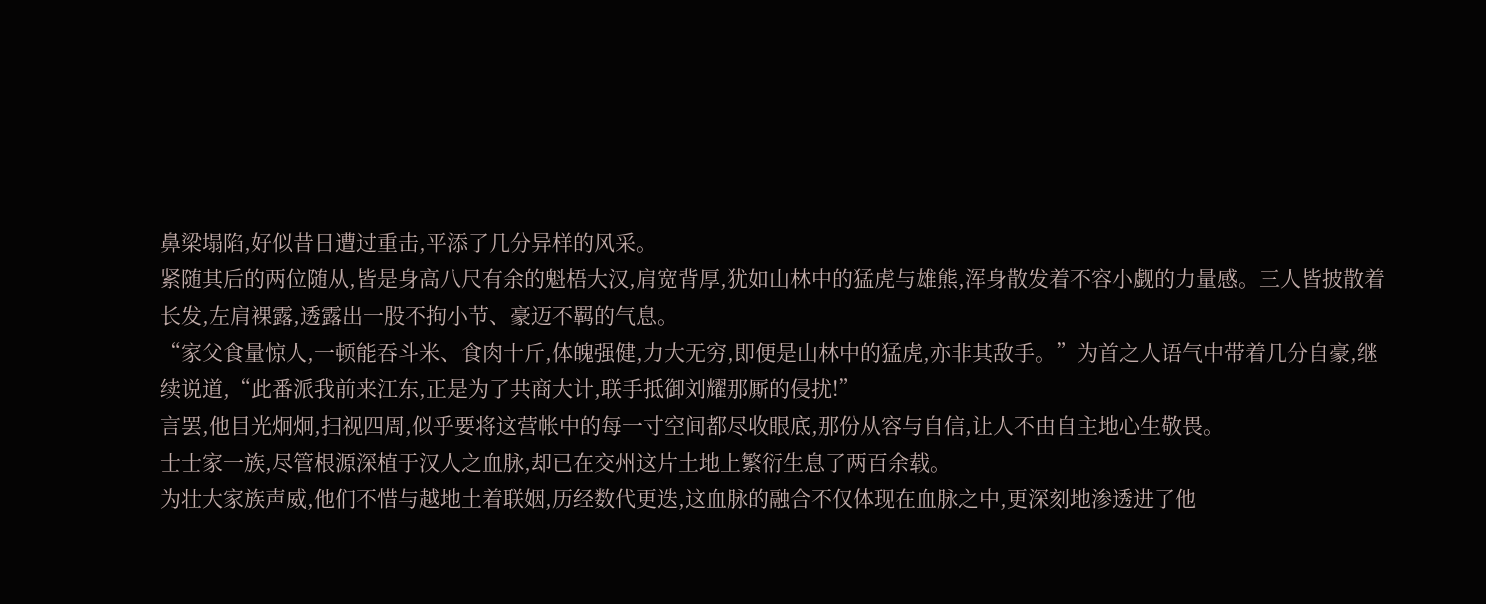鼻梁塌陷,好似昔日遭过重击,平添了几分异样的风采。
紧随其后的两位随从,皆是身高八尺有余的魁梧大汉,肩宽背厚,犹如山林中的猛虎与雄熊,浑身散发着不容小觑的力量感。三人皆披散着长发,左肩裸露,透露出一股不拘小节、豪迈不羁的气息。
“家父食量惊人,一顿能吞斗米、食肉十斤,体魄强健,力大无穷,即便是山林中的猛虎,亦非其敌手。”为首之人语气中带着几分自豪,继续说道,“此番派我前来江东,正是为了共商大计,联手抵御刘耀那厮的侵扰!”
言罢,他目光炯炯,扫视四周,似乎要将这营帐中的每一寸空间都尽收眼底,那份从容与自信,让人不由自主地心生敬畏。
士士家一族,尽管根源深植于汉人之血脉,却已在交州这片土地上繁衍生息了两百余载。
为壮大家族声威,他们不惜与越地土着联姻,历经数代更迭,这血脉的融合不仅体现在血脉之中,更深刻地渗透进了他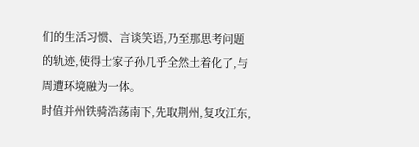们的生活习惯、言谈笑语,乃至那思考问题的轨迹,使得士家子孙几乎全然土着化了,与周遭环境融为一体。
时值并州铁骑浩荡南下,先取荆州,复攻江东,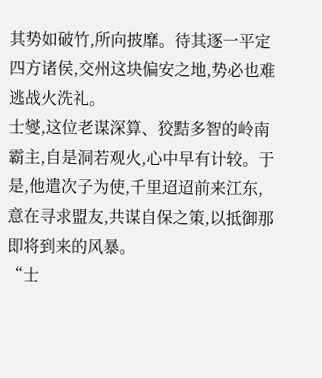其势如破竹,所向披靡。待其逐一平定四方诸侯,交州这块偏安之地,势必也难逃战火洗礼。
士燮,这位老谋深算、狡黠多智的岭南霸主,自是洞若观火,心中早有计较。于是,他遣次子为使,千里迢迢前来江东,意在寻求盟友,共谋自保之策,以抵御那即将到来的风暴。
“士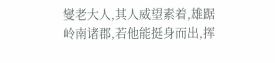燮老大人,其人威望素着,雄踞岭南诸郡,若他能挺身而出,挥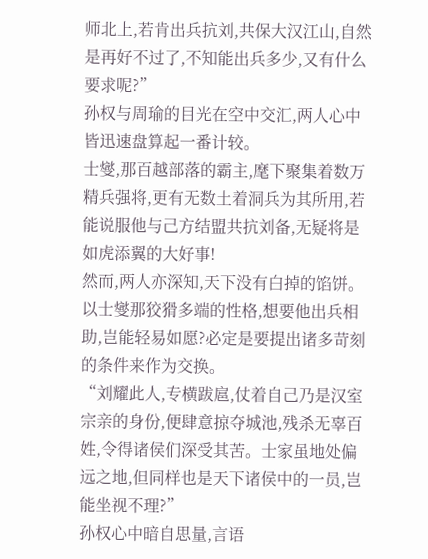师北上,若肯出兵抗刘,共保大汉江山,自然是再好不过了,不知能出兵多少,又有什么要求呢?”
孙权与周瑜的目光在空中交汇,两人心中皆迅速盘算起一番计较。
士燮,那百越部落的霸主,麾下聚集着数万精兵强将,更有无数土着洞兵为其所用,若能说服他与己方结盟共抗刘备,无疑将是如虎添翼的大好事!
然而,两人亦深知,天下没有白掉的馅饼。以士燮那狡猾多端的性格,想要他出兵相助,岂能轻易如愿?必定是要提出诸多苛刻的条件来作为交换。
“刘耀此人,专横跋扈,仗着自己乃是汉室宗亲的身份,便肆意掠夺城池,残杀无辜百姓,令得诸侯们深受其苦。士家虽地处偏远之地,但同样也是天下诸侯中的一员,岂能坐视不理?”
孙权心中暗自思量,言语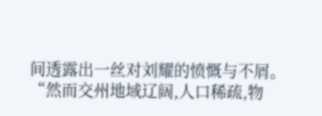间透露出一丝对刘耀的愤慨与不屑。
“然而交州地域辽阔,人口稀疏,物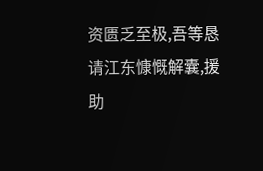资匮乏至极,吾等恳请江东慷慨解囊,援助